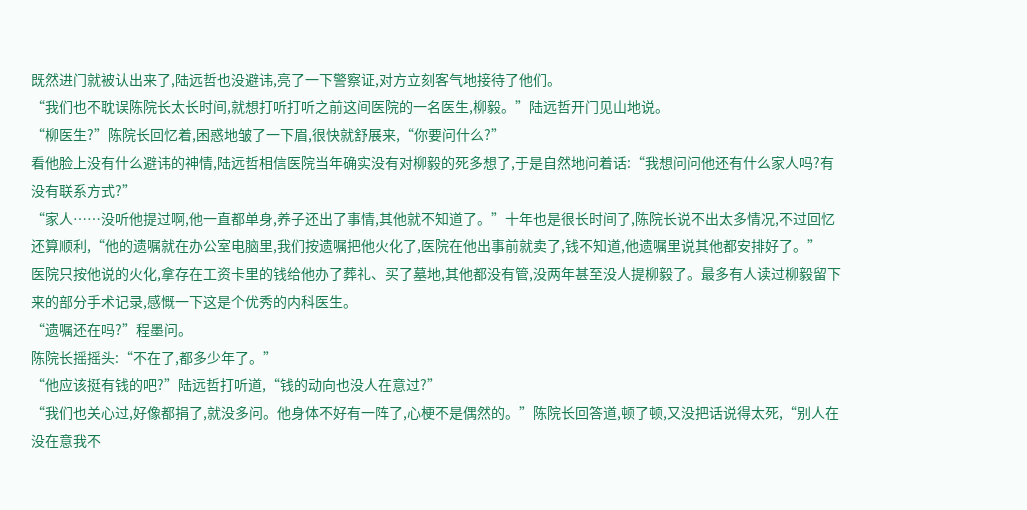既然进门就被认出来了,陆远哲也没避讳,亮了一下警察证,对方立刻客气地接待了他们。
“我们也不耽误陈院长太长时间,就想打听打听之前这间医院的一名医生,柳毅。”陆远哲开门见山地说。
“柳医生?”陈院长回忆着,困惑地皱了一下眉,很快就舒展来,“你要问什么?”
看他脸上没有什么避讳的神情,陆远哲相信医院当年确实没有对柳毅的死多想了,于是自然地问着话:“我想问问他还有什么家人吗?有没有联系方式?”
“家人……没听他提过啊,他一直都单身,养子还出了事情,其他就不知道了。”十年也是很长时间了,陈院长说不出太多情况,不过回忆还算顺利,“他的遗嘱就在办公室电脑里,我们按遗嘱把他火化了,医院在他出事前就卖了,钱不知道,他遗嘱里说其他都安排好了。”
医院只按他说的火化,拿存在工资卡里的钱给他办了葬礼、买了墓地,其他都没有管,没两年甚至没人提柳毅了。最多有人读过柳毅留下来的部分手术记录,感慨一下这是个优秀的内科医生。
“遗嘱还在吗?”程墨问。
陈院长摇摇头:“不在了,都多少年了。”
“他应该挺有钱的吧?”陆远哲打听道,“钱的动向也没人在意过?”
“我们也关心过,好像都捐了,就没多问。他身体不好有一阵了,心梗不是偶然的。”陈院长回答道,顿了顿,又没把话说得太死,“别人在没在意我不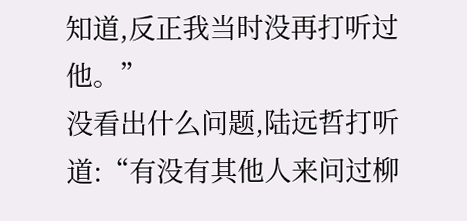知道,反正我当时没再打听过他。”
没看出什么问题,陆远哲打听道:“有没有其他人来问过柳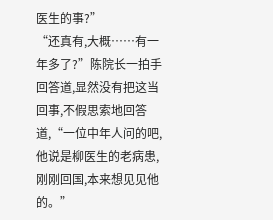医生的事?”
“还真有,大概……有一年多了?”陈院长一拍手回答道,显然没有把这当回事,不假思索地回答道,“一位中年人问的吧,他说是柳医生的老病患,刚刚回国,本来想见见他的。”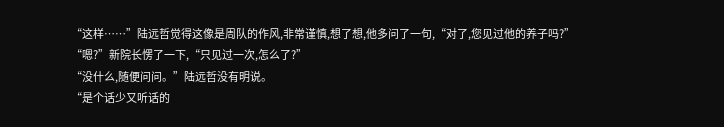“这样……”陆远哲觉得这像是周队的作风,非常谨慎,想了想,他多问了一句,“对了,您见过他的养子吗?”
“嗯?”新院长愣了一下,“只见过一次,怎么了?”
“没什么,随便问问。”陆远哲没有明说。
“是个话少又听话的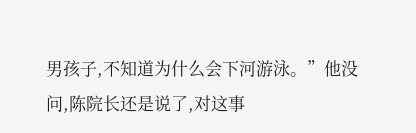男孩子,不知道为什么会下河游泳。”他没问,陈院长还是说了,对这事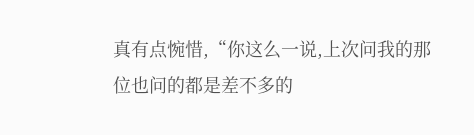真有点惋惜,“你这么一说,上次问我的那位也问的都是差不多的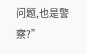问题,也是警察?”